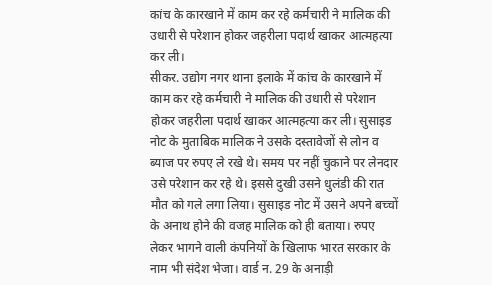कांच के कारखाने में काम कर रहे कर्मचारी ने मालिक की उधारी से परेशान होकर जहरीला पदार्थ खाकर आत्महत्या कर ली।
सीकर. उद्योग नगर थाना इलाके में कांच के कारखाने में काम कर रहे कर्मचारी ने मालिक की उधारी से परेशान होकर जहरीला पदार्थ खाकर आत्महत्या कर ली। सुसाइड नोट के मुताबिक मालिक ने उसके दस्तावेजों से लोन व ब्याज पर रुपए ले रखे थे। समय पर नहीं चुकाने पर लेनदार उसे परेशान कर रहे थे। इससे दुखी उसने धुलंडी की रात मौत को गले लगा लिया। सुसाइड नोट में उसने अपने बच्चों के अनाथ होने की वजह मालिक को ही बताया। रुपए लेकर भागने वाली कंपनियों के खिलाफ भारत सरकार के नाम भी संदेश भेजा। वार्ड न. 29 के अनाड़ी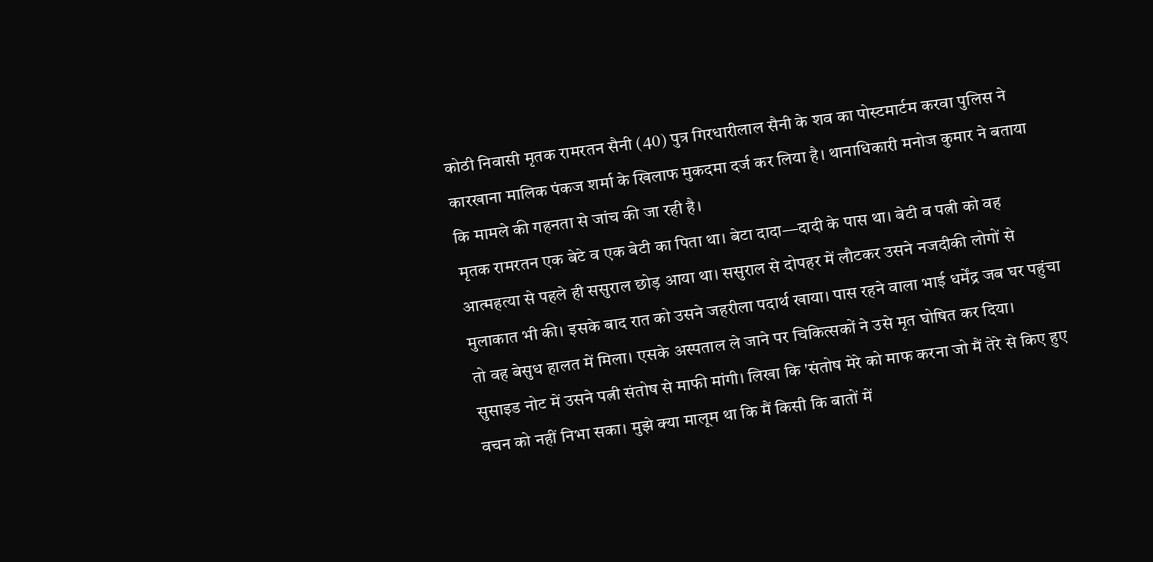कोठी निवासी मृतक रामरतन सैनी (40) पुत्र गिरधारीलाल सैनी के शव का पोस्टमार्टम करवा पुलिस ने कारखाना मालिक पंकज शर्मा के खिलाफ मुकदमा दर्ज कर लिया है। थानाधिकारी मनोज कुमार ने बताया कि मामले की गहनता से जांच की जा रही है।
मृतक रामरतन एक बेटे व एक बेटी का पिता था। बेटा दादा—दादी के पास था। बेटी व पत्नी को वह आत्महत्या से पहले ही ससुराल छोड़ आया था। ससुराल से दोपहर में लौटकर उसने नजदीकी लोगों से मुलाकात भी की। इसके बाद रात को उसने जहरीला पदार्थ खाया। पास रहने वाला भाई धर्मेंद्र जब घर पहुंचा तो वह बेसुध हालत में मिला। एसके अस्पताल ले जाने पर चिकित्सकों ने उसे मृत घोषित कर दिया।
सुसाइड नोट में उसने पत्नी संतोष से माफी मांगी। लिखा कि 'संतोष मेरे को माफ करना जो मैं तेरे से किए हुए वचन को नहीं निभा सका। मुझे क्या मालूम था कि मैं किसी कि बातों में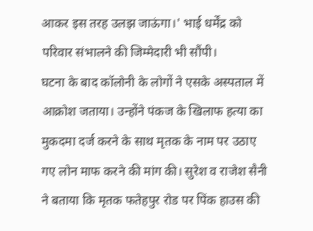आकर इस तरह उलझ जाऊंगा।' भाई धर्मेंद्र को परिवार संभालने की जिम्मेदारी भी सौंपी।
घटना के बाद कॉलोनी के लोगों ने एसके अस्पताल में आक्रोश जताया। उन्होंने पंकज के खिलाफ हत्या का मुकदमा दर्ज करने के साथ मृतक के नाम पर उठाए गए लोन माफ करने की मांग की। सुरेश व राजेश सैनी ने बताया कि मृतक फतेहपुर रोड पर पिंक हाउस की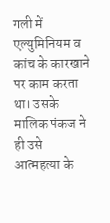गली में एल्युमिनियम व कांच के कारखाने पर काम करता था। उसके मालिक पंकज ने ही उसे आत्महत्या के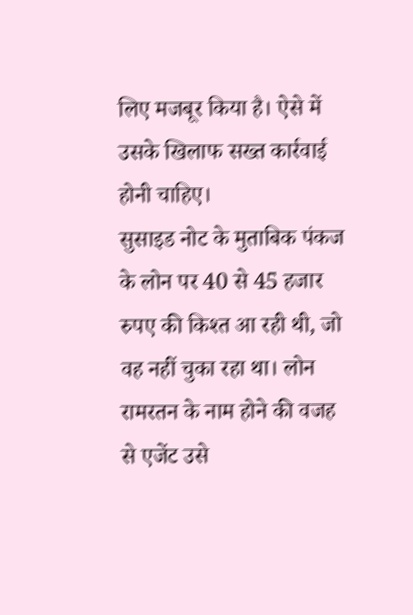लिए मजबूर किया है। ऐसे में उसके खिलाफ सख्त कार्रवाई होनी चाहिए।
सुसाइड नोट के मुताबिक पंकज के लोन पर 40 से 45 हजार रुपए की किश्त आ रही थी, जो वह नहीं चुका रहा था। लोन रामरतन के नाम होने की वजह से एजेंट उसे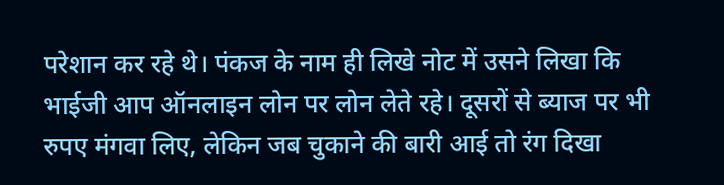परेशान कर रहे थे। पंकज के नाम ही लिखे नोट में उसने लिखा कि भाईजी आप ऑनलाइन लोन पर लोन लेते रहे। दूसरों से ब्याज पर भी रुपए मंगवा लिए, लेकिन जब चुकाने की बारी आई तो रंग दिखा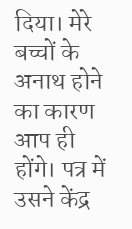दिया। मेरे बच्चों के अनाथ होने का कारण आप ही होंगे। पत्र में उसने केंद्र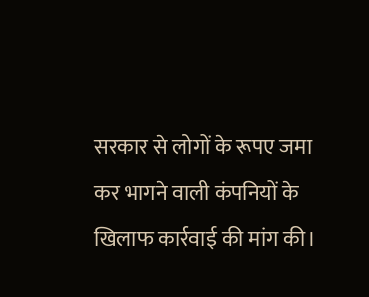सरकार से लोगों के रूपए जमा कर भागने वाली कंपनियों के खिलाफ कार्रवाई की मांग की।